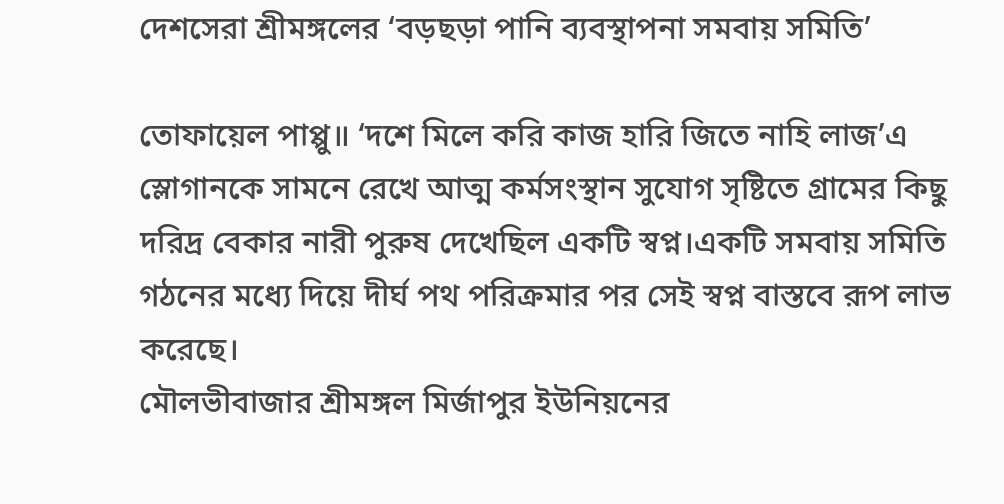দেশসেরা শ্রীমঙ্গলের ‘বড়ছড়া পানি ব্যবস্থাপনা সমবায় সমিতি’

তোফায়েল পাপ্পু॥ ‘দশে মিলে করি কাজ হারি জিতে নাহি লাজ’এ স্লোগানকে সামনে রেখে আত্ম কর্মসংস্থান সুযোগ সৃষ্টিতে গ্রামের কিছু দরিদ্র বেকার নারী পুরুষ দেখেছিল একটি স্বপ্ন।একটি সমবায় সমিতি গঠনের মধ্যে দিয়ে দীর্ঘ পথ পরিক্রমার পর সেই স্বপ্ন বাস্তবে রূপ লাভ করেছে।
মৌলভীবাজার শ্রীমঙ্গল মির্জাপুর ইউনিয়নের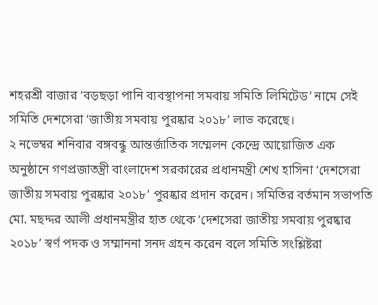শহরশ্রী বাজার ‘বড়ছড়া পানি ব্যবস্থাপনা সমবায় সমিতি লিমিটেড’ নামে সেই সমিতি দেশসেরা ‘জাতীয় সমবায় পুরষ্কার ২০১৮’ লাভ করেছে।
২ নভেম্বর শনিবার বঙ্গবন্ধু আন্তর্জাতিক সম্মেলন কেন্দ্রে আয়োজিত এক অনুষ্ঠানে গণপ্রজাতন্ত্রী বাংলাদেশ সরকারের প্রধানমন্ত্রী শেখ হাসিনা ‘দেশসেরা জাতীয় সমবায় পুরষ্কার ২০১৮’ পুরষ্কার প্রদান করেন। সমিতির বর্তমান সভাপতি মো. মছদ্দর আলী প্রধানমন্ত্রীর হাত থেকে ‘দেশসেরা জাতীয় সমবায় পুরষ্কার ২০১৮’ স্বর্ণ পদক ও সম্মাননা সনদ গ্রহন করেন বলে সমিতি সংশ্লিষ্টরা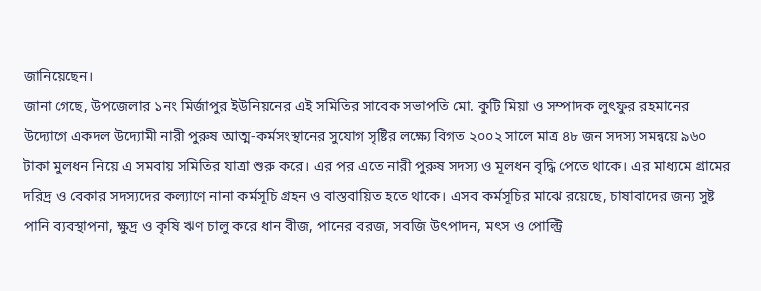জানিয়েছেন।
জানা গেছে, উপজেলার ১নং মির্জাপুর ইউনিয়নের এই সমিতির সাবেক সভাপতি মো. কুটি মিয়া ও সম্পাদক লুৎফুর রহমানের উদ্যোগে একদল উদ্যোমী নারী পুরুষ আত্ম-কর্মসংস্থানের সুযোগ সৃষ্টির লক্ষ্যে বিগত ২০০২ সালে মাত্র ৪৮ জন সদস্য সমন্বয়ে ৯৬০ টাকা মুলধন নিয়ে এ সমবায় সমিতির যাত্রা শুরু করে। এর পর এতে নারী পুরুষ সদস্য ও মূলধন বৃদ্ধি পেতে থাকে। এর মাধ্যমে গ্রামের দরিদ্র ও বেকার সদস্যদের কল্যাণে নানা কর্মসূচি গ্রহন ও বাস্তবায়িত হতে থাকে। এসব কর্মসূচির মাঝে রয়েছে, চাষাবাদের জন্য সুষ্ট পানি ব্যবস্থাপনা, ক্ষুদ্র ও কৃষি ঋণ চালু করে ধান বীজ, পানের বরজ, সবজি উৎপাদন, মৎস ও পোল্ট্রি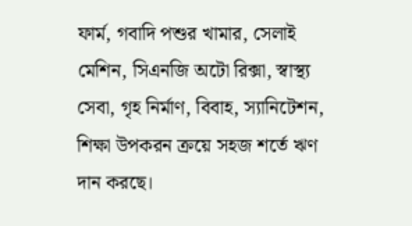ফার্ম, গবাদি পশুর খামার, সেলাই মেশিন, সিএনজি অটো রিক্সা, স্বাস্থ্য সেবা, গৃহ নির্মাণ, বিবাহ, স্যানিটেশন, শিক্ষা উপকরন ক্রয়ে সহজ শর্তে ঋণ দান করছে।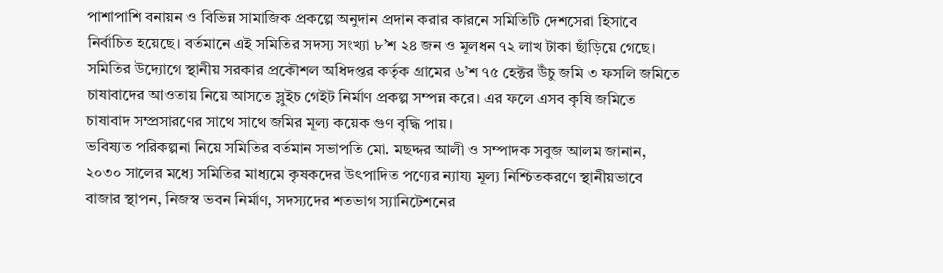পাশাপাশি বনায়ন ও বিভিন্ন সামাজিক প্রকল্পে অনুদান প্রদান করার কারনে সমিতিটি দেশসেরা হিসাবে নির্বাচিত হয়েছে। বর্তমানে এই সমিতির সদস্য সংখ্যা ৮’শ ২৪ জন ও মূলধন ৭২ লাখ টাকা ছাঁড়িয়ে গেছে। সমিতির উদ্যোগে স্থানীয় সরকার প্রকৌশল অধিদপ্তর কর্তৃক গ্রামের ৬’শ ৭৫ হেক্টর উঁচু জমি ৩ ফসলি জমিতে চাষাবাদের আওতায় নিয়ে আসতে স্লুইচ গেইট নির্মাণ প্রকল্প সম্পন্ন করে। এর ফলে এসব কৃষি জমিতে চাষাবাদ সম্প্রসারণের সাথে সাথে জমির মূল্য কয়েক গুণ বৃদ্ধি পায়।
ভবিষ্যত পরিকল্পনা নিয়ে সমিতির বর্তমান সভাপতি মো. মছদ্দর আলী ও সম্পাদক সবুজ আলম জানান, ২০৩০ সালের মধ্যে সমিতির মাধ্যমে কৃষকদের উৎপাদিত পণ্যের ন্যায্য মূল্য নিশ্চিতকরণে স্থানীয়ভাবে বাজার স্থাপন, নিজস্ব ভবন নির্মাণ, সদস্যদের শতভাগ স্যানিটেশনের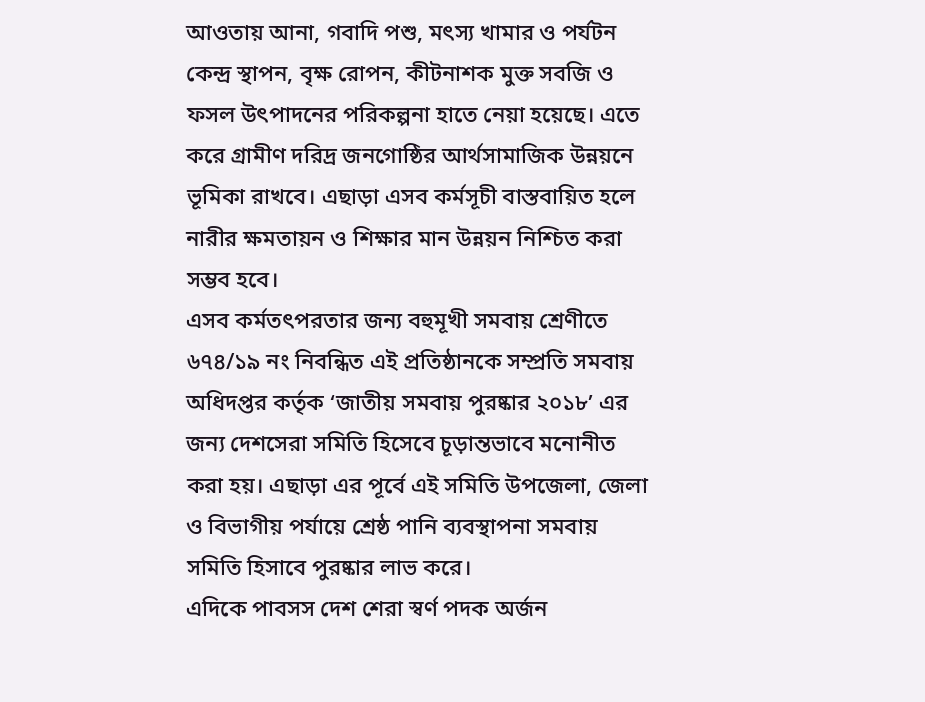আওতায় আনা, গবাদি পশু, মৎস্য খামার ও পর্যটন কেন্দ্র স্থাপন, বৃক্ষ রোপন, কীটনাশক মুক্ত সবজি ও ফসল উৎপাদনের পরিকল্পনা হাতে নেয়া হয়েছে। এতে করে গ্রামীণ দরিদ্র জনগোষ্ঠির আর্থসামাজিক উন্নয়নে ভূমিকা রাখবে। এছাড়া এসব কর্মসূচী বাস্তবায়িত হলে নারীর ক্ষমতায়ন ও শিক্ষার মান উন্নয়ন নিশ্চিত করা সম্ভব হবে।
এসব কর্মতৎপরতার জন্য বহুমূখী সমবায় শ্রেণীতে ৬৭৪/১৯ নং নিবন্ধিত এই প্রতিষ্ঠানকে সম্প্রতি সমবায় অধিদপ্তর কর্তৃক ‘জাতীয় সমবায় পুরষ্কার ২০১৮’ এর জন্য দেশসেরা সমিতি হিসেবে চূড়ান্তভাবে মনোনীত করা হয়। এছাড়া এর পূর্বে এই সমিতি উপজেলা, জেলা ও বিভাগীয় পর্যায়ে শ্রেষ্ঠ পানি ব্যবস্থাপনা সমবায় সমিতি হিসাবে পুরষ্কার লাভ করে।
এদিকে পাবসস দেশ শেরা স্বর্ণ পদক অর্জন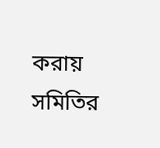করায় সমিতির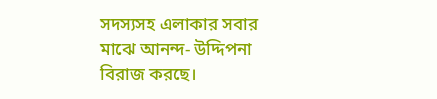সদস্যসহ এলাকার সবার মাঝে আনন্দ- উদ্দিপনা বিরাজ করছে।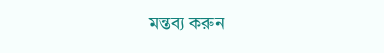মন্তব্য করুন